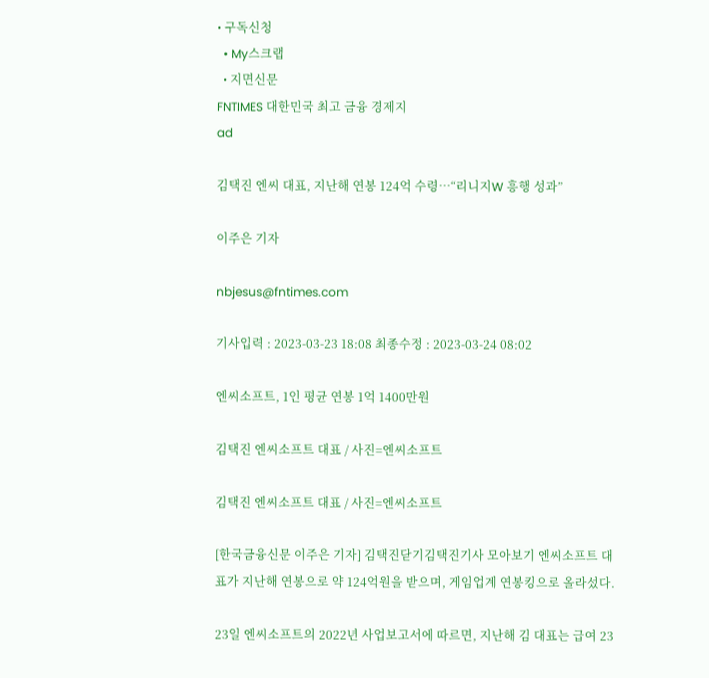• 구독신청
  • My스크랩
  • 지면신문
FNTIMES 대한민국 최고 금융 경제지
ad

김택진 엔씨 대표, 지난해 연봉 124억 수령…“리니지W 흥행 성과”

이주은 기자

nbjesus@fntimes.com

기사입력 : 2023-03-23 18:08 최종수정 : 2023-03-24 08:02

엔씨소프트, 1인 평균 연봉 1억 1400만원

김택진 엔씨소프트 대표 / 사진=엔씨소프트

김택진 엔씨소프트 대표 / 사진=엔씨소프트

[한국금융신문 이주은 기자] 김택진닫기김택진기사 모아보기 엔씨소프트 대표가 지난해 연봉으로 약 124억원을 받으며, 게임업계 연봉킹으로 올라섰다.

23일 엔씨소프트의 2022년 사업보고서에 따르면, 지난해 김 대표는 급여 23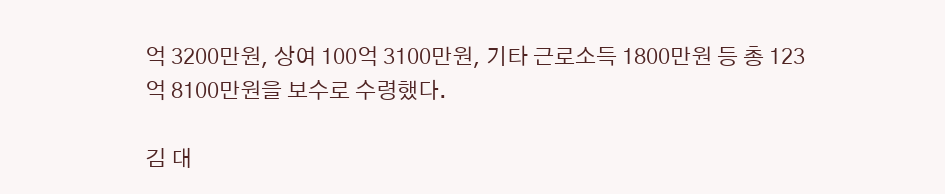억 3200만원, 상여 100억 3100만원, 기타 근로소득 1800만원 등 총 123억 8100만원을 보수로 수령했다.

김 대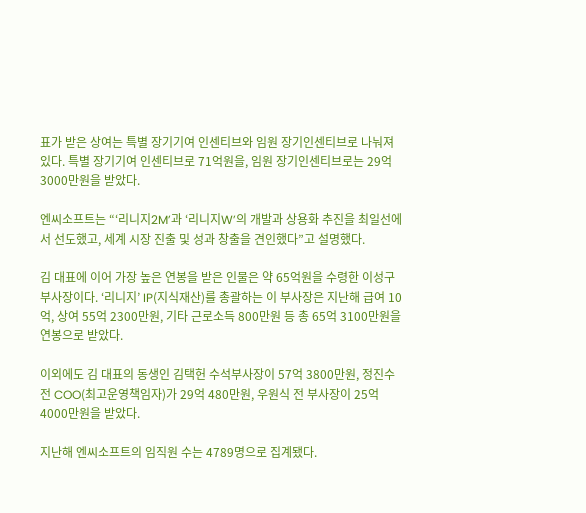표가 받은 상여는 특별 장기기여 인센티브와 임원 장기인센티브로 나눠져 있다. 특별 장기기여 인센티브로 71억원을, 임원 장기인센티브로는 29억 3000만원을 받았다.

엔씨소프트는 “‘리니지2M’과 ‘리니지W’의 개발과 상용화 추진을 최일선에서 선도했고, 세계 시장 진출 및 성과 창출을 견인했다”고 설명했다.

김 대표에 이어 가장 높은 연봉을 받은 인물은 약 65억원을 수령한 이성구 부사장이다. ‘리니지’ IP(지식재산)를 총괄하는 이 부사장은 지난해 급여 10억, 상여 55억 2300만원, 기타 근로소득 800만원 등 총 65억 3100만원을 연봉으로 받았다.

이외에도 김 대표의 동생인 김택헌 수석부사장이 57억 3800만원, 정진수 전 COO(최고운영책임자)가 29억 480만원, 우원식 전 부사장이 25억 4000만원을 받았다.

지난해 엔씨소프트의 임직원 수는 4789명으로 집계됐다.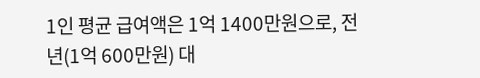1인 평균 급여액은 1억 1400만원으로, 전년(1억 600만원) 대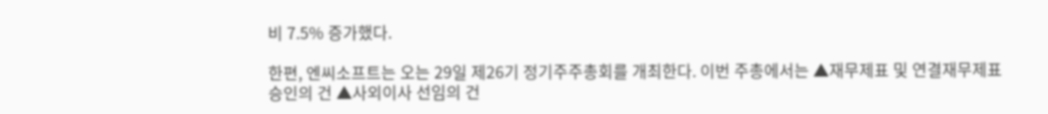비 7.5% 증가했다.

한편, 엔씨소프트는 오는 29일 제26기 정기주주총회를 개최한다. 이번 주총에서는 ▲재무제표 및 연결재무제표 승인의 건 ▲사외이사 선임의 건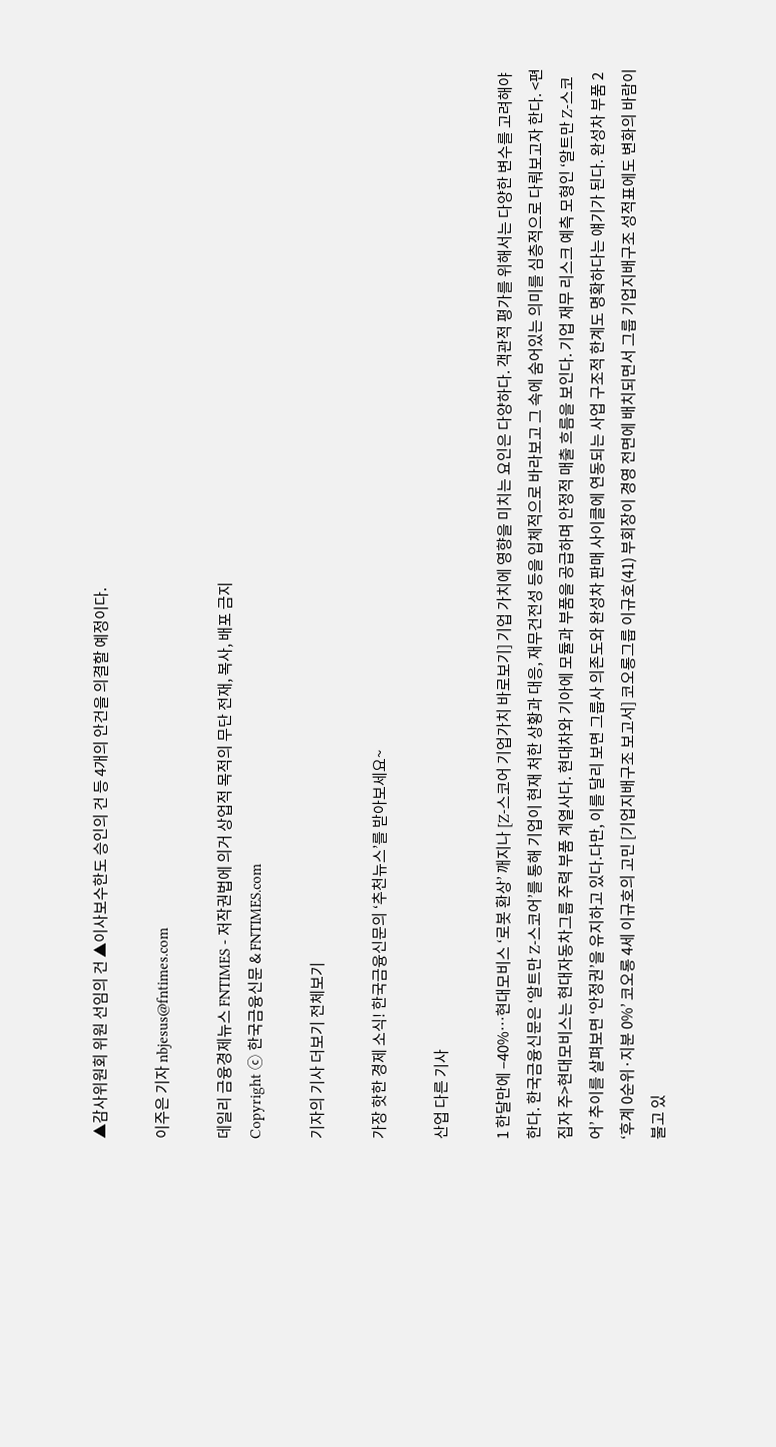▲감사위원회 위원 선임의 건 ▲이사보수한도 승인의 건 등 4개의 안건을 의결할 예정이다.

이주은 기자 nbjesus@fntimes.com

데일리 금융경제뉴스 FNTIMES - 저작권법에 의거 상업적 목적의 무단 전재, 복사, 배포 금지
Copyright ⓒ 한국금융신문 & FNTIMES.com

기자의 기사 더보기 전체보기

가장 핫한 경제 소식! 한국금융신문의 ‘추천뉴스’를 받아보세요~

산업 다른 기사

1 한달만에 –40%…현대모비스 ‘로봇 환상’ 깨지나 [Z-스코어 기업가치 바로보기] 기업 가치에 영향을 미치는 요인은 다양하다. 객관적 평가를 위해서는 다양한 변수를 고려해야 한다. 한국금융신문은 ‘알트만 Z-스코어’를 통해 기업이 현재 처한 상황과 대응, 재무건전성 등을 입체적으로 바라보고 그 속에 숨어있는 의미를 심층적으로 다뤄보고자 한다. <편집자 주>현대모비스는 현대자동차그룹 주력 부품 계열사다. 현대차와 기아에 모듈과 부품을 공급하며 안정적 매출 흐름을 보인다. 기업 재무 리스크 예측 모형인 ‘알트만 Z-스코어’ 추이를 살펴보면 ‘안정권’을 유지하고 있다.다만, 이를 달리 보면 그룹사 의존도와 완성차 판매 사이클에 연동되는 사업 구조적 한계도 명확하다는 얘기가 된다. 완성차 부품 2 ‘후계 0순위·지분 0%’ 코오롱 4세 이규호의 고민 [기업지배구조 보고서] 코오롱그룹 이규호(41) 부회장이 경영 전면에 배치되면서 그룹 기업지배구조 성적표에도 변화의 바람이 불고 있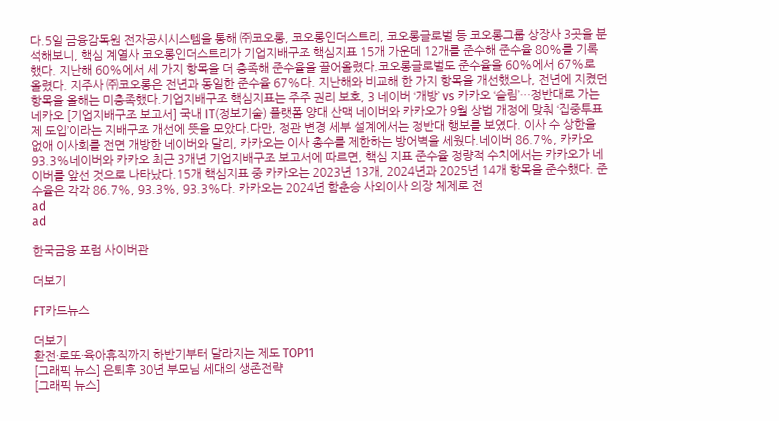다.5일 금융감독원 전자공시시스템을 통해 ㈜코오롱, 코오롱인더스트리, 코오롱글로벌 등 코오롱그룹 상장사 3곳을 분석해보니, 핵심 계열사 코오롱인더스트리가 기업지배구조 핵심지표 15개 가운데 12개를 준수해 준수율 80%를 기록했다. 지난해 60%에서 세 가지 항목을 더 충족해 준수율을 끌어올렸다.코오롱글로벌도 준수율을 60%에서 67%로 올렸다. 지주사 ㈜코오롱은 전년과 동일한 준수율 67%다. 지난해와 비교해 한 가지 항목을 개선했으나, 전년에 지켰던 항목을 올해는 미충족했다.기업지배구조 핵심지표는 주주 권리 보호, 3 네이버 ‘개방’ vs 카카오 ‘슬림’…정반대로 가는 네카오 [기업지배구조 보고서] 국내 IT(정보기술) 플랫폼 양대 산맥 네이버와 카카오가 9월 상법 개정에 맞춰 ‘집중투표제 도입’이라는 지배구조 개선에 뜻을 모았다.다만, 정관 변경 세부 설계에서는 정반대 행보를 보였다. 이사 수 상한을 없애 이사회를 전면 개방한 네이버와 달리, 카카오는 이사 총수를 제한하는 방어벽을 세웠다.네이버 86.7%, 카카오 93.3%네이버와 카카오 최근 3개년 기업지배구조 보고서에 따르면, 핵심 지표 준수율 정량적 수치에서는 카카오가 네이버를 앞선 것으로 나타났다.15개 핵심지표 중 카카오는 2023년 13개, 2024년과 2025년 14개 항목을 준수했다. 준수율은 각각 86.7%, 93.3%, 93.3%다. 카카오는 2024년 함춘승 사외이사 의장 체제로 전
ad
ad

한국금융 포럼 사이버관

더보기

FT카드뉴스

더보기
환전·로또·육아휴직까지 하반기부터 달라지는 제도 TOP11
[그래픽 뉴스] 은퇴후 30년 부모님 세대의 생존전략
[그래픽 뉴스]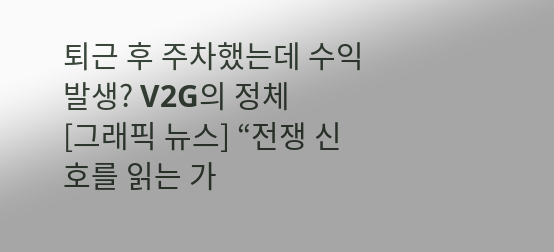퇴근 후 주차했는데 수익 발생? V2G의 정체
[그래픽 뉴스] “전쟁 신호를 읽는 가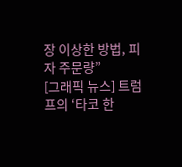장 이상한 방법, 피자 주문량”
[그래픽 뉴스] 트럼프의 ‘타코 한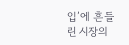입’에 흔들린 시장의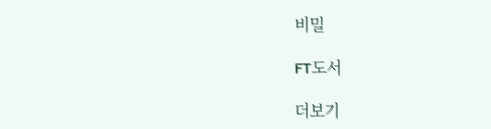비밀

FT도서

더보기